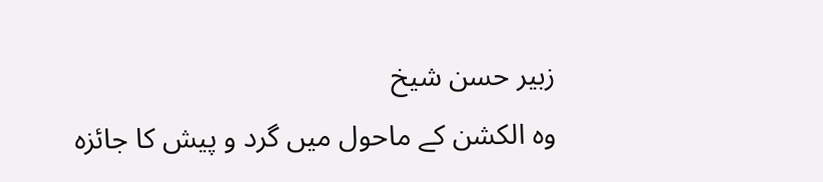زبیر حسن شیخ
وہ الکشن کے ماحول میں گرد و پیش کا جائزہ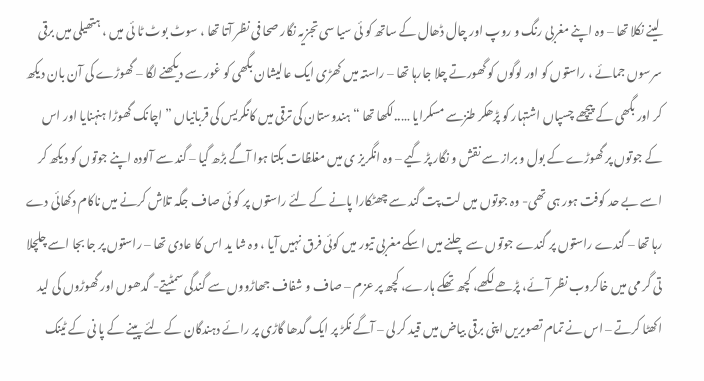لینے نکلا تھا – وہ اپنے مغربی رنگ و روپ اور چال ڈھال کے ساتھ کو ئی سیا سی تجزیہ نگار صحا فی نظر آتا تھا ، سوٹ بوٹ ٹا ئی میں ، ہتھیلی میں برقی سرسوں جمائے ، راستوں کو اور لوگوں کو گھورتے چلا جارہا تھا – راستہ میں کھڑی ایک عالیشان بگھی کو غور سے دیکھنے لگا – گھوڑے کی آن بان دیکھ کر اور بگھی کے پیچھے چسپاں اشتہار کو پڑھکر طنزسے مسکرایا …..لکھا تھا “ہندوستان کی ترقی میں کانگریس کی قربانیاں ” اچانک گھوڑا ہنہنایا اور اس کے جوتوں پر گھوڑے کے بول و براز سے نقش و نگار پڑ گیے – وہ انگریز ی میں مغلظات بکتا ہوا آگے بڑھ گیا – گند سے آلودہ اپنے جوتوں کو دیکھ کر اسے بے حد کوفت ہور ہی تھی- وہ جوتوں میں لت پت گند سے چھٹکارا پانے کے لئے راستوں پر کو ئی صاف جگہ تلاش کرنے میں ناکام دکھائی دے رہا تھا – گندے راستوں پر گندے جوتوں سے چلنے میں اسکے مغربی تیور میں کوئی فرق نہیں آیا ، وہ شا ید اس کا عادی تھا – راستوں پر جا بجا اسے چلچلا تی گر می میں خاکروب نظر آئے، پڑھے لکھے، کچھ تھکے ہارے، کچھ پر عزم – صاف و شفاف جھاڑووں سے گندگی سمٹیتے- گدھوں اور گھوڑوں کی لید اکھٹا کرتے – اس نے تمام تصویریں اپنی برقی بیاض میں قید کر لی – آگے نکڑ پر ایک گدھا گاڑی پر رائے دہندگان کے لئے پینے کے پا نی کے ٹینک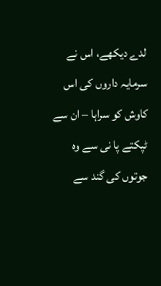لدے دیکھے، اس نے سرمایہ داروں کی اس کاوش کو سراہا – ان سے ٹپکتے پا نی سے وہ جوتوں کی گند سے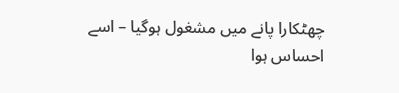چھٹکارا پانے میں مشغول ہوگیا – اسے احساس ہوا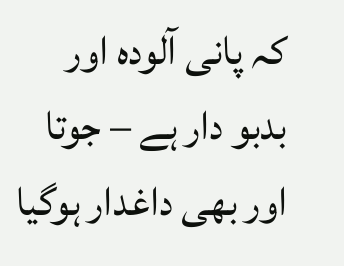کہ پانی آلودہ اور بدبو دار ہے – جوتا اور بھی داغدار ہوگیا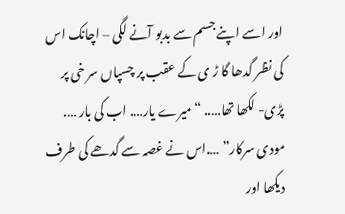اور اسے اپنے جسم سے بدبو آنے لگی – اچانک اس کی نظر گدھا گا ڑ ی کے عقب پر چسپاں سر خی پر پڑی- لکھا تھا….. “میرے یار…. اب کی بار …. مودی سرکار” ….اس نے غصہ سے گدھے کی طرف دیکھا اور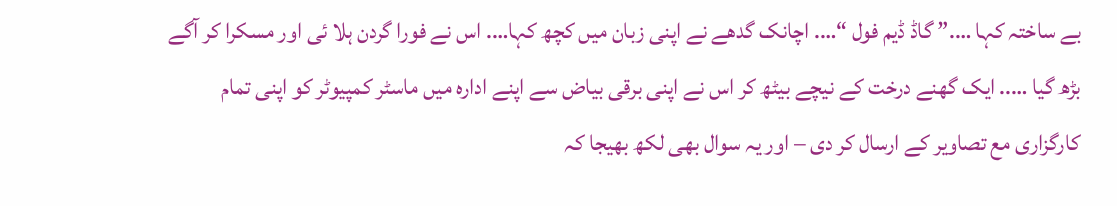بے ساختہ کہا ….” گاڈ ڈیم فول “…. اچانک گدھے نے اپنی زبان میں کچھ کہا…. اس نے فورا گردن ہلا ئی اور مسکرا کر آگے بڑھ گیا ….. ایک گھنے درخت کے نیچے بیٹھ کر اس نے اپنی برقی بیاض سے اپنے ادارہ میں ماسٹر کمپیوٹر کو اپنی تمام کارگزاری مع تصاویر کے ارسال کر دی – اور یہ سوال بھی لکھ بھیجا کہ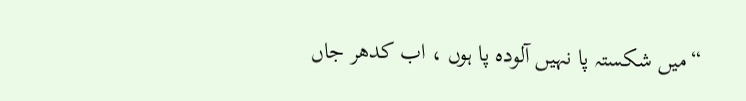“میں شکستہ پا نہیں آلودہ پا ہوں ، اب کدھر جاں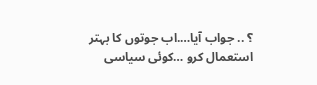؟ .. جواب آیا….اب جوتوں کا بہتر استعمال کرو …کوئی سیاسی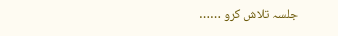جلسہ تلاش کرو ……